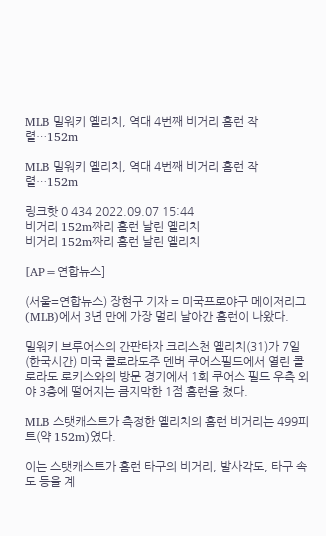MLB 밀워키 옐리치, 역대 4번째 비거리 홈런 작렬…152m

MLB 밀워키 옐리치, 역대 4번째 비거리 홈런 작렬…152m

링크핫 0 434 2022.09.07 15:44
비거리 152m짜리 홈런 날린 옐리치
비거리 152m짜리 홈런 날린 옐리치

[AP=연합뉴스]

(서울=연합뉴스) 장현구 기자 = 미국프로야구 메이저리그(MLB)에서 3년 만에 가장 멀리 날아간 홈런이 나왔다.

밀워키 브루어스의 간판타자 크리스천 옐리치(31)가 7일(한국시간) 미국 콜로라도주 덴버 쿠어스필드에서 열린 콜로라도 로키스와의 방문 경기에서 1회 쿠어스 필드 우측 외야 3층에 떨어지는 큼지막한 1점 홈런을 쳤다.

MLB 스탯캐스트가 측정한 옐리치의 홈런 비거리는 499피트(약 152m)였다.

이는 스탯캐스트가 홈런 타구의 비거리, 발사각도, 타구 속도 등을 계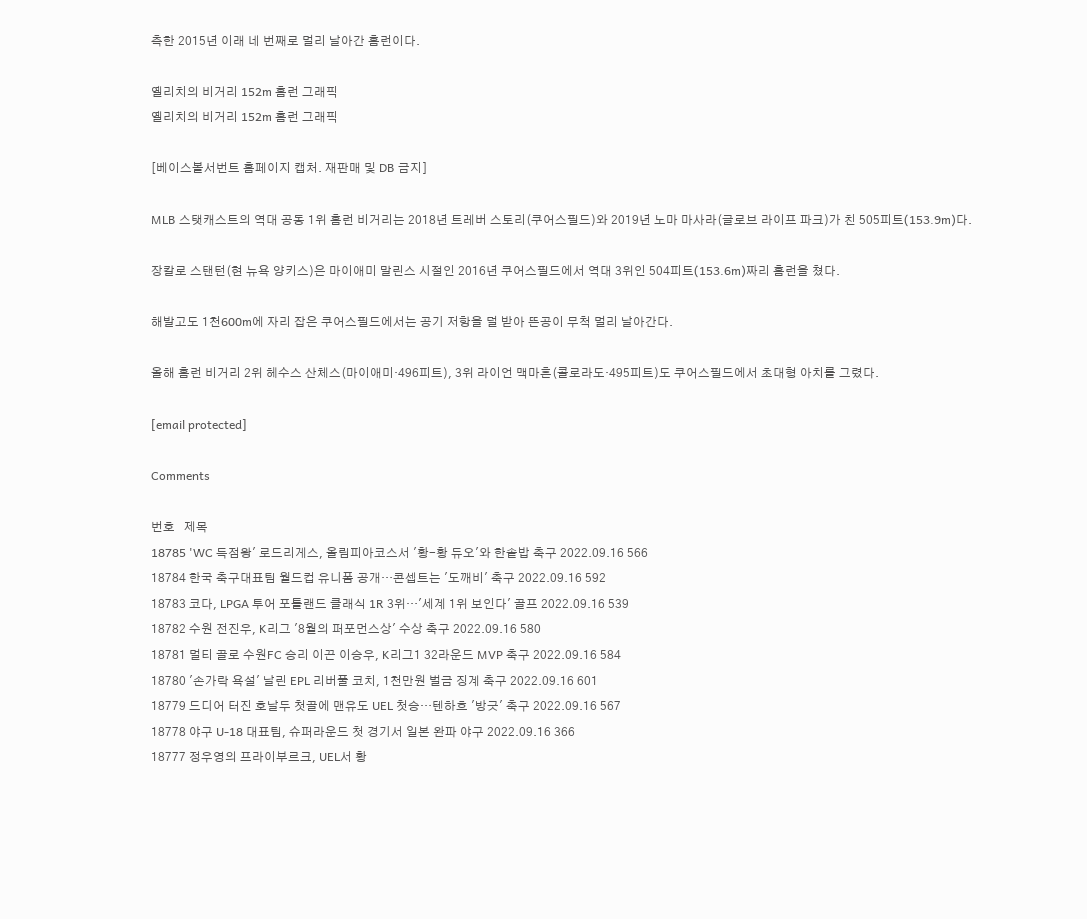측한 2015년 이래 네 번째로 멀리 날아간 홈런이다.

옐리치의 비거리 152m 홈런 그래픽
옐리치의 비거리 152m 홈런 그래픽

[베이스볼서번트 홈페이지 캡처. 재판매 및 DB 금지]

MLB 스탯캐스트의 역대 공동 1위 홈런 비거리는 2018년 트레버 스토리(쿠어스필드)와 2019년 노마 마사라(글로브 라이프 파크)가 친 505피트(153.9m)다.

장칼로 스탠턴(현 뉴욕 양키스)은 마이애미 말린스 시절인 2016년 쿠어스필드에서 역대 3위인 504피트(153.6m)짜리 홈런을 쳤다.

해발고도 1천600m에 자리 잡은 쿠어스필드에서는 공기 저항을 덜 받아 뜬공이 무척 멀리 날아간다.

올해 홈런 비거리 2위 헤수스 산체스(마이애미·496피트), 3위 라이언 맥마흔(콜로라도·495피트)도 쿠어스필드에서 초대형 아치를 그렸다.

[email protected]

Comments

번호   제목
18785 'WC 득점왕' 로드리게스, 올림피아코스서 '황-황 듀오'와 한솥밥 축구 2022.09.16 566
18784 한국 축구대표팀 월드컵 유니폼 공개…콘셉트는 '도깨비' 축구 2022.09.16 592
18783 코다, LPGA 투어 포틀랜드 클래식 1R 3위…'세계 1위 보인다' 골프 2022.09.16 539
18782 수원 전진우, K리그 '8월의 퍼포먼스상' 수상 축구 2022.09.16 580
18781 멀티 골로 수원FC 승리 이끈 이승우, K리그1 32라운드 MVP 축구 2022.09.16 584
18780 '손가락 욕설' 날린 EPL 리버풀 코치, 1천만원 벌금 징계 축구 2022.09.16 601
18779 드디어 터진 호날두 첫골에 맨유도 UEL 첫승…텐하흐 '방긋' 축구 2022.09.16 567
18778 야구 U-18 대표팀, 슈퍼라운드 첫 경기서 일본 완파 야구 2022.09.16 366
18777 정우영의 프라이부르크, UEL서 황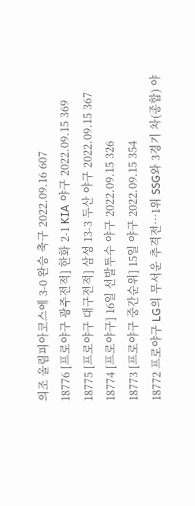의조 올림피아코스에 3-0 완승 축구 2022.09.16 607
18776 [프로야구 광주전적] 한화 2-1 KIA 야구 2022.09.15 369
18775 [프로야구 대구전적] 삼성 13-3 두산 야구 2022.09.15 367
18774 [프로야구] 16일 선발투수 야구 2022.09.15 326
18773 [프로야구 중간순위] 15일 야구 2022.09.15 354
18772 프로야구 LG의 무서운 추격전…1위 SSG와 3경기 차(종합) 야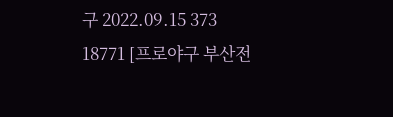구 2022.09.15 373
18771 [프로야구 부산전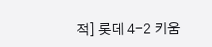적] 롯데 4-2 키움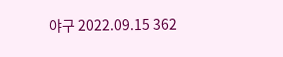야구 2022.09.15 362